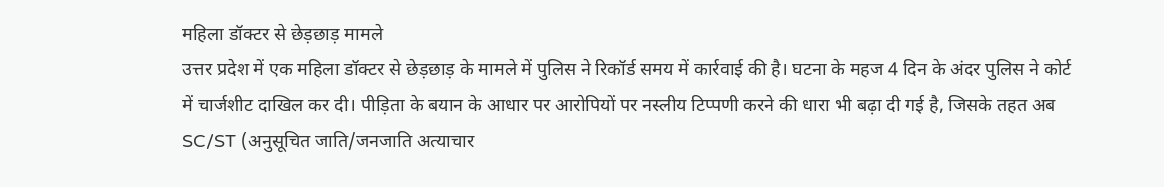महिला डॉक्टर से छेड़छाड़ मामले
उत्तर प्रदेश में एक महिला डॉक्टर से छेड़छाड़ के मामले में पुलिस ने रिकॉर्ड समय में कार्रवाई की है। घटना के महज 4 दिन के अंदर पुलिस ने कोर्ट में चार्जशीट दाखिल कर दी। पीड़िता के बयान के आधार पर आरोपियों पर नस्लीय टिप्पणी करने की धारा भी बढ़ा दी गई है, जिसके तहत अब SC/ST (अनुसूचित जाति/जनजाति अत्याचार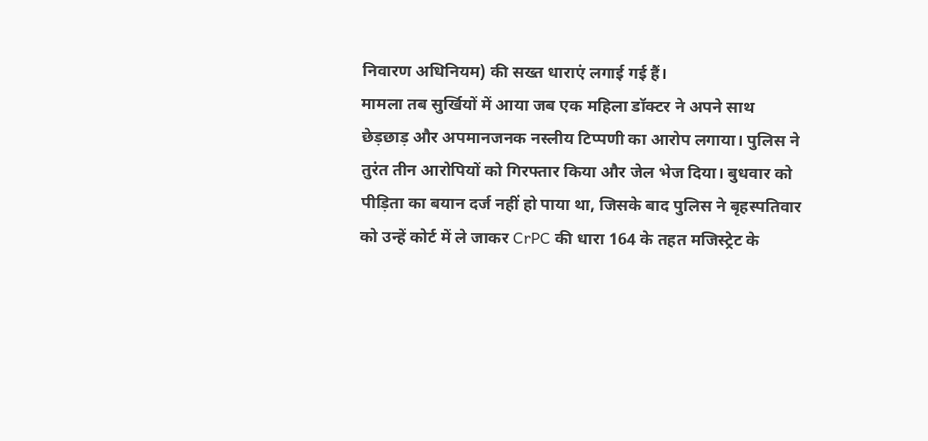निवारण अधिनियम) की सख्त धाराएं लगाई गई हैं।
मामला तब सुर्खियों में आया जब एक महिला डॉक्टर ने अपने साथ छेड़छाड़ और अपमानजनक नस्लीय टिप्पणी का आरोप लगाया। पुलिस ने तुरंत तीन आरोपियों को गिरफ्तार किया और जेल भेज दिया। बुधवार को पीड़िता का बयान दर्ज नहीं हो पाया था, जिसके बाद पुलिस ने बृहस्पतिवार को उन्हें कोर्ट में ले जाकर CrPC की धारा 164 के तहत मजिस्ट्रेट के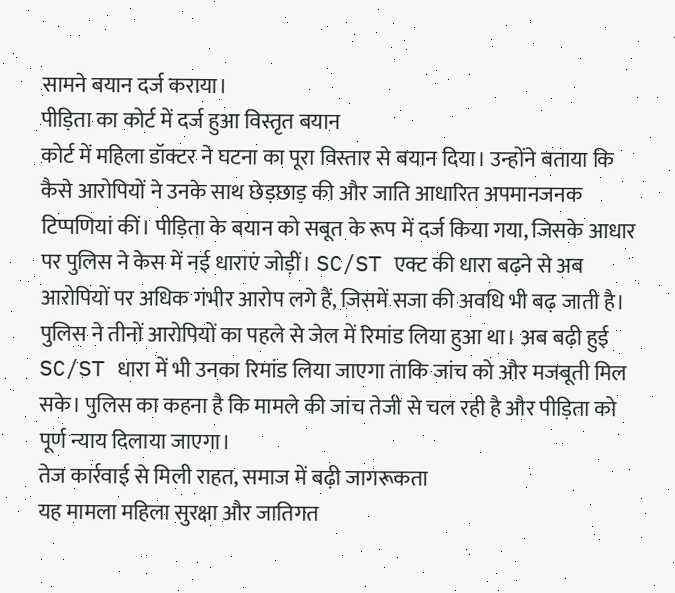सामने बयान दर्ज कराया।
पीड़िता का कोर्ट में दर्ज हुआ विस्तृत बयान
कोर्ट में महिला डॉक्टर ने घटना का पूरा विस्तार से बयान दिया। उन्होंने बताया कि कैसे आरोपियों ने उनके साथ छेड़छाड़ की और जाति आधारित अपमानजनक टिप्पणियां कीं। पीड़िता के बयान को सबूत के रूप में दर्ज किया गया, जिसके आधार पर पुलिस ने केस में नई धाराएं जोड़ीं। SC/ST एक्ट की धारा बढ़ने से अब आरोपियों पर अधिक गंभीर आरोप लगे हैं, जिसमें सजा की अवधि भी बढ़ जाती है।
पुलिस ने तीनों आरोपियों का पहले से जेल में रिमांड लिया हुआ था। अब बढ़ी हुई SC/ST धारा में भी उनका रिमांड लिया जाएगा ताकि जांच को और मजबूती मिल सके। पुलिस का कहना है कि मामले की जांच तेजी से चल रही है और पीड़िता को पूर्ण न्याय दिलाया जाएगा।
तेज कार्रवाई से मिली राहत, समाज में बढ़ी जागरूकता
यह मामला महिला सुरक्षा और जातिगत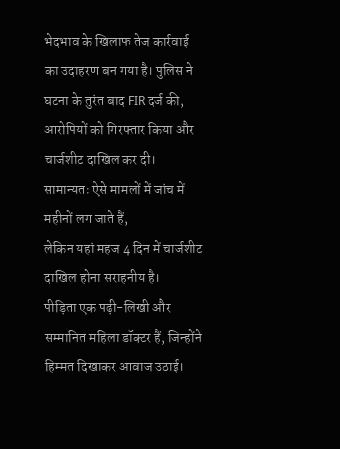भेदभाव के खिलाफ तेज कार्रवाई का उदाहरण बन गया है। पुलिस ने घटना के तुरंत बाद FIR दर्ज की, आरोपियों को गिरफ्तार किया और चार्जशीट दाखिल कर दी।
सामान्यतः ऐसे मामलों में जांच में महीनों लग जाते हैं,
लेकिन यहां महज 4 दिन में चार्जशीट दाखिल होना सराहनीय है।
पीड़िता एक पढ़ी-लिखी और सम्मानित महिला डॉक्टर हैं, जिन्होंने हिम्मत दिखाकर आवाज उठाई।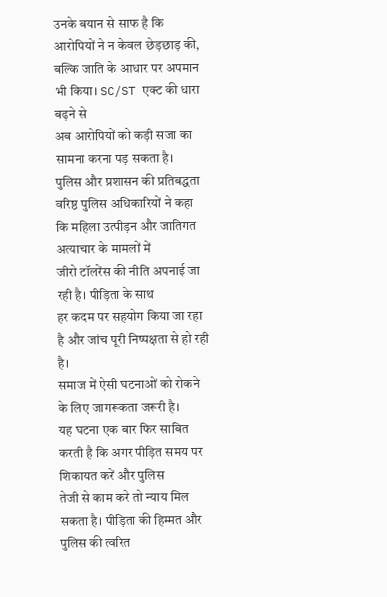उनके बयान से साफ है कि आरोपियों ने न केवल छेड़छाड़ की,
बल्कि जाति के आधार पर अपमान भी किया। SC/ST एक्ट की धारा बढ़ने से
अब आरोपियों को कड़ी सजा का सामना करना पड़ सकता है।
पुलिस और प्रशासन की प्रतिबद्धता
वरिष्ठ पुलिस अधिकारियों ने कहा कि महिला उत्पीड़न और जातिगत अत्याचार के मामलों में
जीरो टॉलरेंस की नीति अपनाई जा रही है। पीड़िता के साथ
हर कदम पर सहयोग किया जा रहा है और जांच पूरी निष्पक्षता से हो रही है।
समाज में ऐसी घटनाओं को रोकने के लिए जागरूकता जरूरी है।
यह घटना एक बार फिर साबित करती है कि अगर पीड़ित समय पर शिकायत करें और पुलिस
तेजी से काम करे तो न्याय मिल सकता है। पीड़िता की हिम्मत और
पुलिस की त्वरित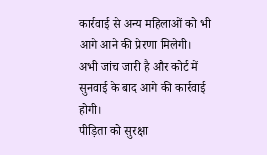कार्रवाई से अन्य महिलाओं को भी आगे आने की प्रेरणा मिलेगी।
अभी जांच जारी है और कोर्ट में सुनवाई के बाद आगे की कार्रवाई होगी।
पीड़िता को सुरक्षा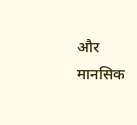और मानसिक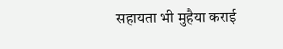सहायता भी मुहैया कराई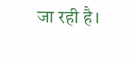जा रही है।